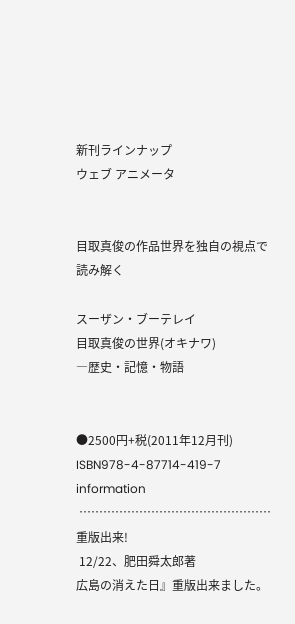新刊ラインナップ
ウェブ アニメータ


目取真俊の作品世界を独自の視点で読み解く

スーザン・ブーテレイ
目取真俊の世界(オキナワ)
―歴史・記憶・物語


●2500円+税(2011年12月刊)
ISBN978-4-87714-419-7
information
 …………………………………………
重版出来!
 12/22、肥田舜太郎著
広島の消えた日』重版出来ました。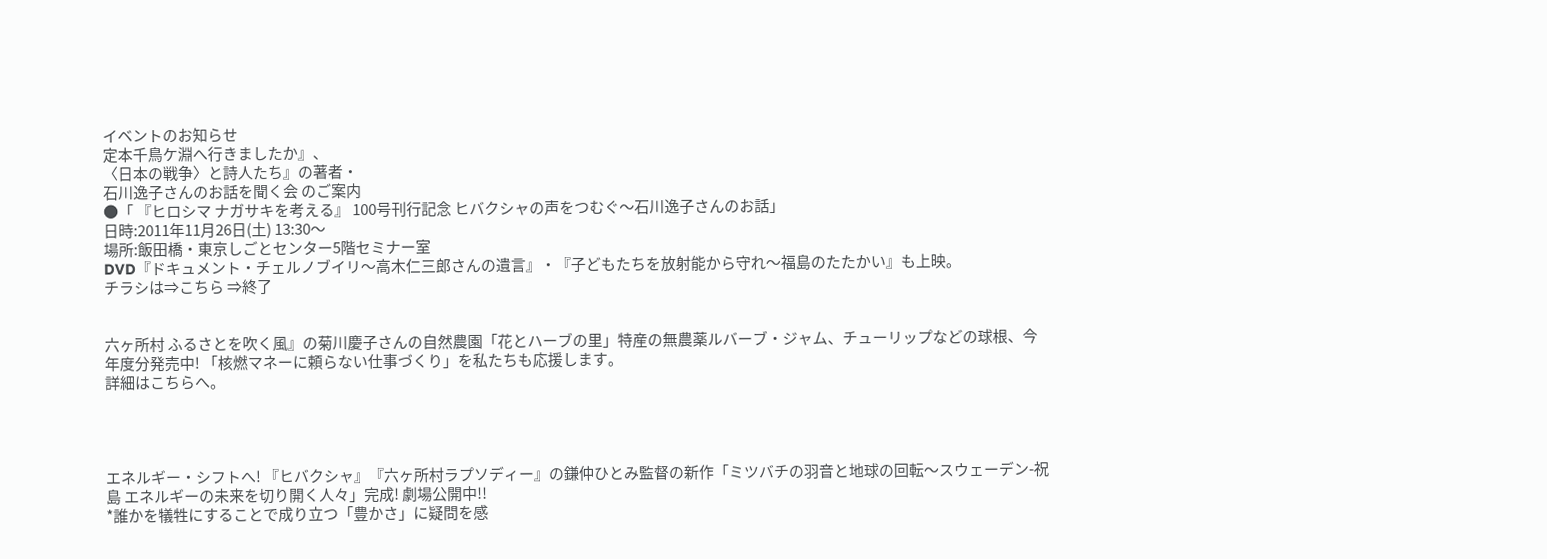イベントのお知らせ
定本千鳥ケ淵へ行きましたか』、
〈日本の戦争〉と詩人たち』の著者・
石川逸子さんのお話を聞く会 のご案内
●「 『ヒロシマ ナガサキを考える』 100号刊行記念 ヒバクシャの声をつむぐ〜石川逸子さんのお話」
日時:2011年11月26日(土) 13:30〜
場所:飯田橋・東京しごとセンター5階セミナー室
DVD『ドキュメント・チェルノブイリ〜高木仁三郎さんの遺言』・『子どもたちを放射能から守れ〜福島のたたかい』も上映。
チラシは⇒こちら ⇒終了


六ヶ所村 ふるさとを吹く風』の菊川慶子さんの自然農園「花とハーブの里」特産の無農薬ルバーブ・ジャム、チューリップなどの球根、今年度分発売中! 「核燃マネーに頼らない仕事づくり」を私たちも応援します。
詳細はこちらへ。




エネルギー・シフトへ! 『ヒバクシャ』『六ヶ所村ラプソディー』の鎌仲ひとみ監督の新作「ミツバチの羽音と地球の回転〜スウェーデン-祝島 エネルギーの未来を切り開く人々」完成! 劇場公開中!!
*誰かを犠牲にすることで成り立つ「豊かさ」に疑問を感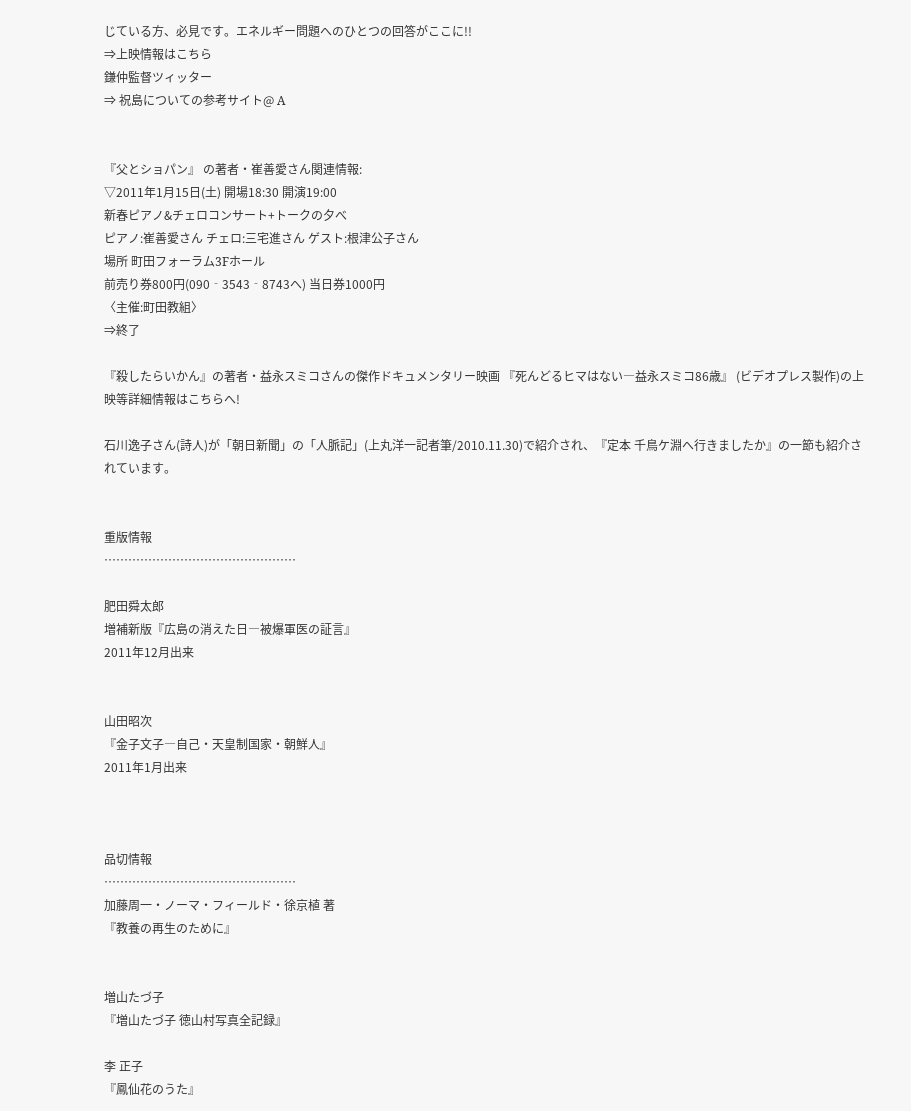じている方、必見です。エネルギー問題へのひとつの回答がここに!!
⇒上映情報はこちら
鎌仲監督ツィッター
⇒ 祝島についての参考サイト@ A


『父とショパン』 の著者・崔善愛さん関連情報:
▽2011年1月15日(土) 開場18:30 開演19:00
新春ピアノ&チェロコンサート+トークの夕べ
ピアノ:崔善愛さん チェロ:三宅進さん ゲスト:根津公子さん
場所 町田フォーラム3Fホール
前売り券800円(090‐3543‐8743へ) 当日券1000円
〈主催:町田教組〉
⇒終了

『殺したらいかん』の著者・益永スミコさんの傑作ドキュメンタリー映画 『死んどるヒマはない―益永スミコ86歳』 (ビデオプレス製作)の上映等詳細情報はこちらへ!

石川逸子さん(詩人)が「朝日新聞」の「人脈記」(上丸洋一記者筆/2010.11.30)で紹介され、『定本 千鳥ケ淵へ行きましたか』の一節も紹介されています。


重版情報
…………………………………………

肥田舜太郎
増補新版『広島の消えた日―被爆軍医の証言』
2011年12月出来


山田昭次
『金子文子―自己・天皇制国家・朝鮮人』
2011年1月出来



品切情報
…………………………………………
加藤周一・ノーマ・フィールド・徐京植 著
『教養の再生のために』


増山たづ子
『増山たづ子 徳山村写真全記録』

李 正子
『鳳仙花のうた』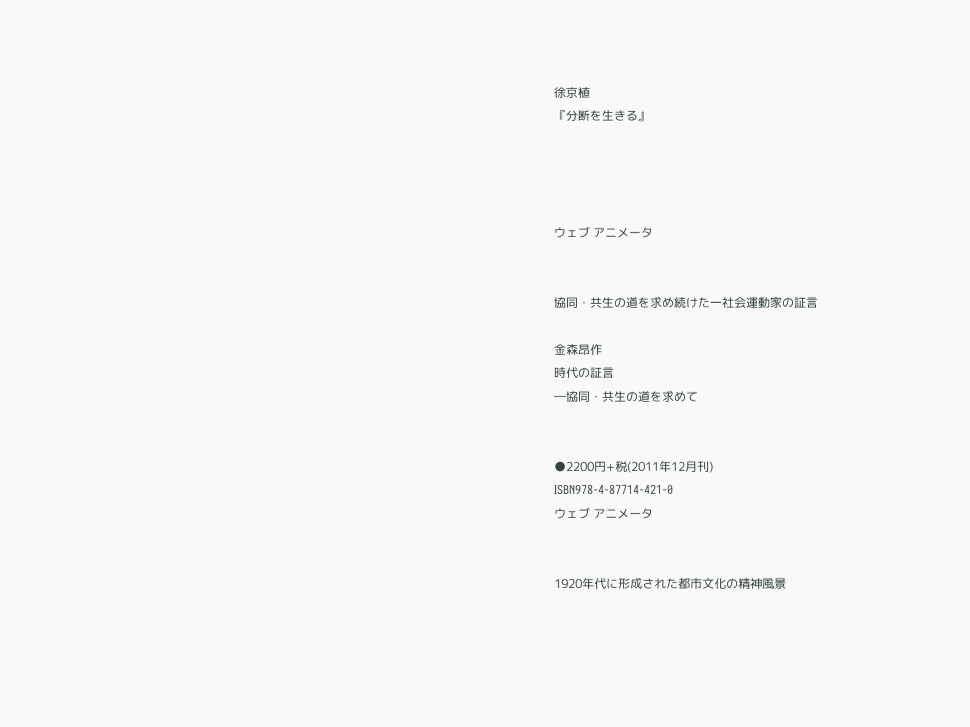徐京植
『分断を生きる』




ウェブ アニメータ


協同・共生の道を求め続けた一社会運動家の証言

金森昂作
時代の証言
―協同・共生の道を求めて


●2200円+税(2011年12月刊)
ISBN978-4-87714-421-0
ウェブ アニメータ


1920年代に形成された都市文化の精神風景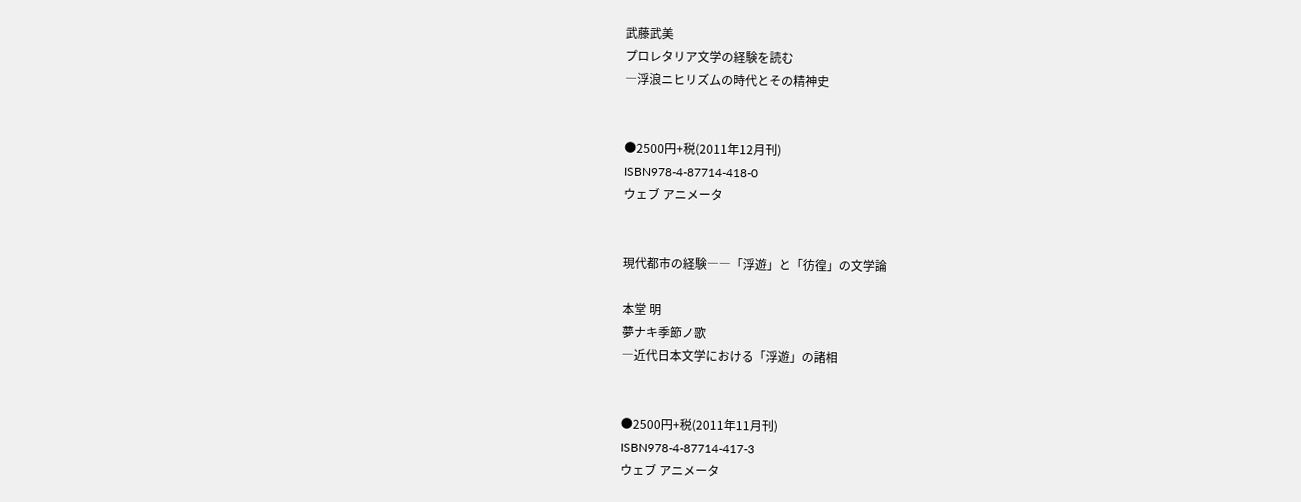武藤武美
プロレタリア文学の経験を読む
―浮浪ニヒリズムの時代とその精神史


●2500円+税(2011年12月刊)
ISBN978-4-87714-418-0
ウェブ アニメータ


現代都市の経験――「浮遊」と「彷徨」の文学論

本堂 明
夢ナキ季節ノ歌
―近代日本文学における「浮遊」の諸相


●2500円+税(2011年11月刊)
ISBN978-4-87714-417-3
ウェブ アニメータ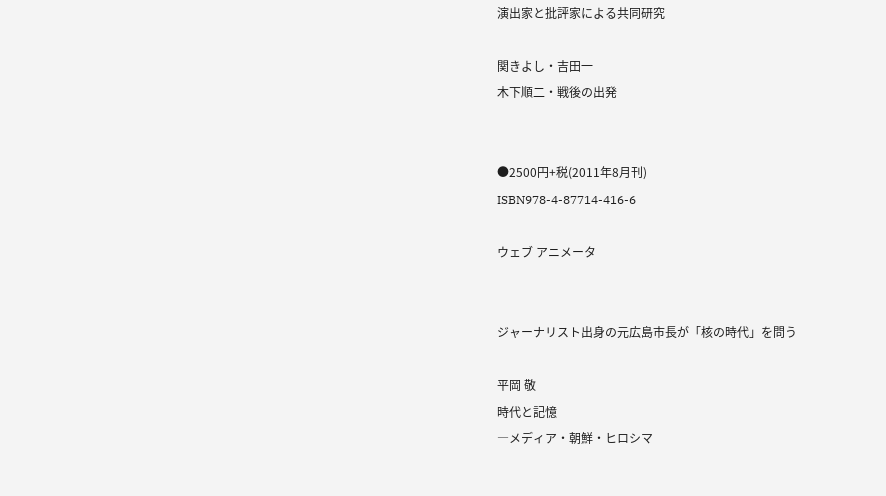演出家と批評家による共同研究

関きよし・吉田一
木下順二・戦後の出発


●2500円+税(2011年8月刊)
ISBN978-4-87714-416-6

ウェブ アニメータ


ジャーナリスト出身の元広島市長が「核の時代」を問う

平岡 敬
時代と記憶
―メディア・朝鮮・ヒロシマ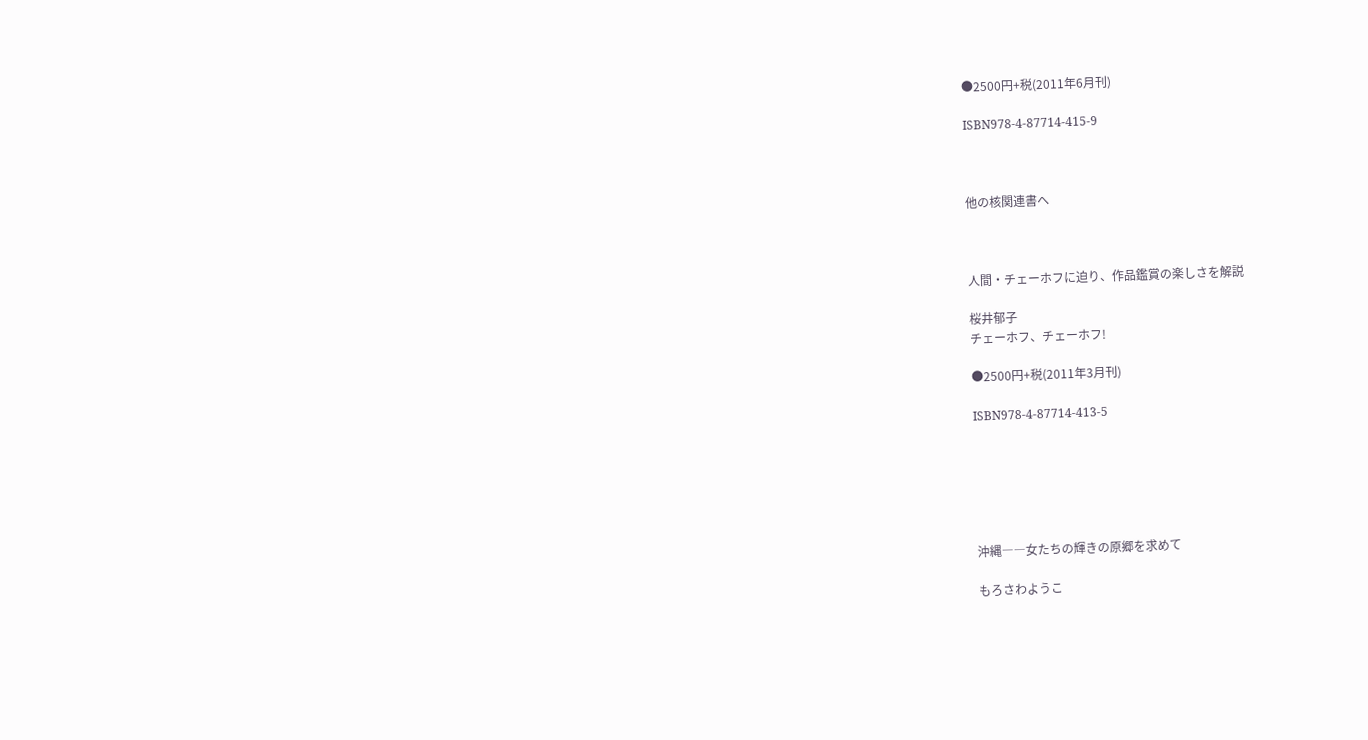●2500円+税(2011年6月刊)

ISBN978-4-87714-415-9



他の核関連書へ



人間・チェーホフに迫り、作品鑑賞の楽しさを解説

桜井郁子
チェーホフ、チェーホフ!

●2500円+税(2011年3月刊)

ISBN978-4-87714-413-5






沖縄――女たちの輝きの原郷を求めて

もろさわようこ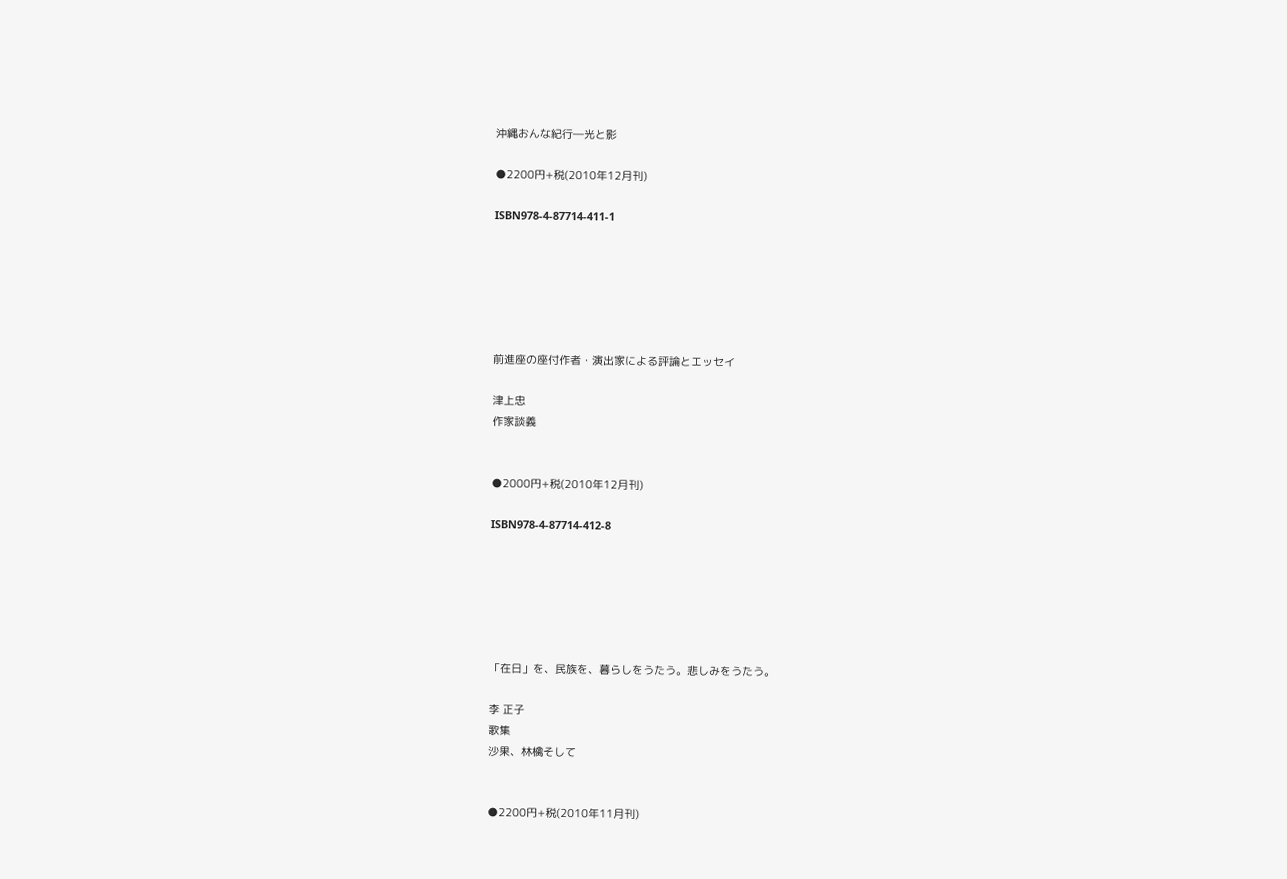沖縄おんな紀行―光と影

●2200円+税(2010年12月刊)

ISBN978-4-87714-411-1






前進座の座付作者・演出家による評論とエッセイ

津上忠
作家談義


●2000円+税(2010年12月刊)

ISBN978-4-87714-412-8






「在日」を、民族を、暮らしをうたう。悲しみをうたう。

李 正子
歌集
沙果、林檎そして


●2200円+税(2010年11月刊)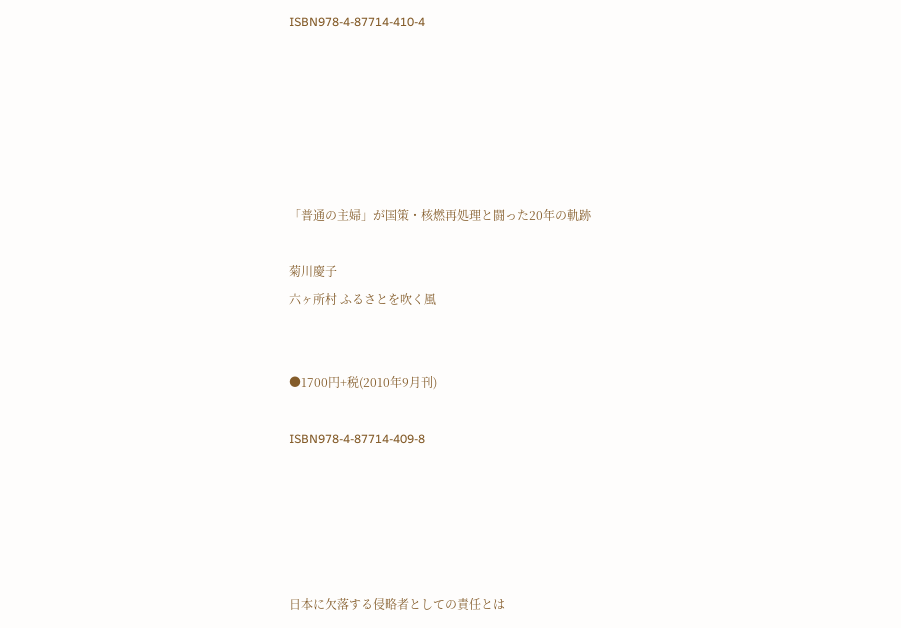ISBN978-4-87714-410-4






「普通の主婦」が国策・核燃再処理と闘った20年の軌跡

菊川慶子
六ヶ所村 ふるさとを吹く風


●1700円+税(2010年9月刊)

ISBN978-4-87714-409-8





日本に欠落する侵略者としての責任とは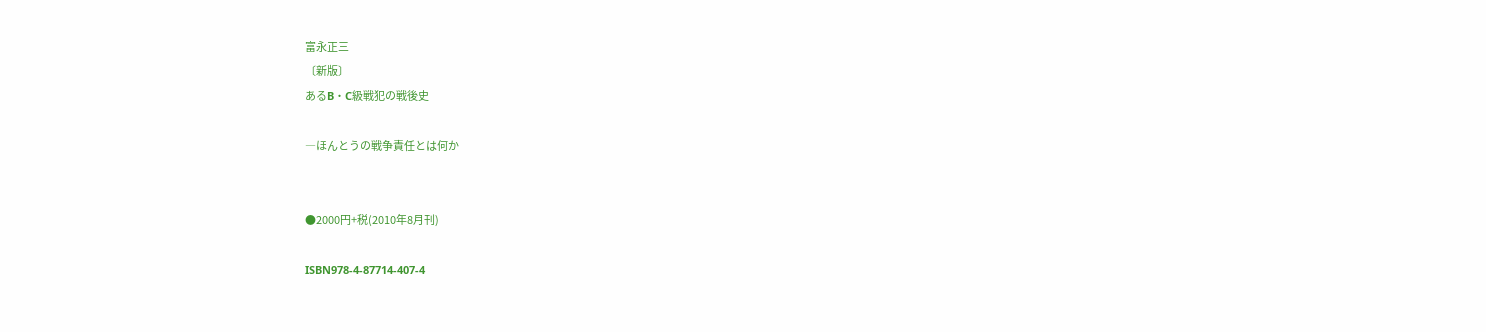富永正三
〔新版〕
あるB・C級戦犯の戦後史

―ほんとうの戦争責任とは何か


●2000円+税(2010年8月刊)

ISBN978-4-87714-407-4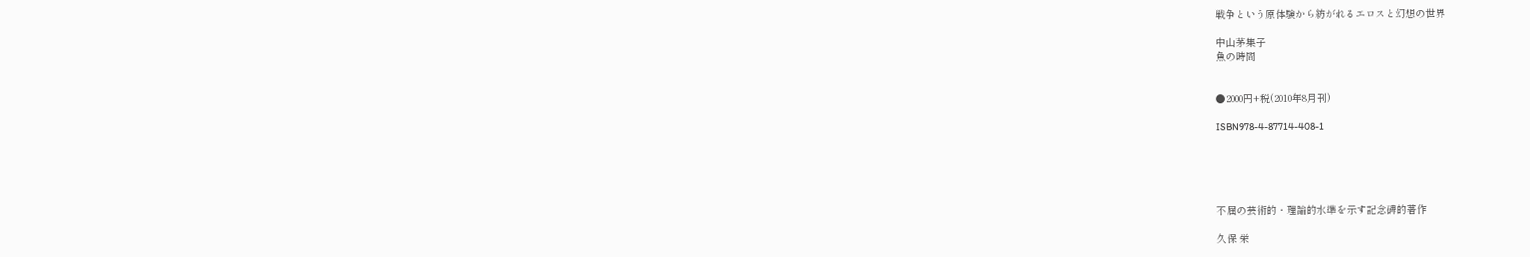戦争という原体験から紡がれるエロスと幻想の世界

中山茅集子
魚の時間


●2000円+税(2010年8月刊)

ISBN978-4-87714-408-1





不屈の芸術的・理論的水準を示す記念碑的著作

久保 栄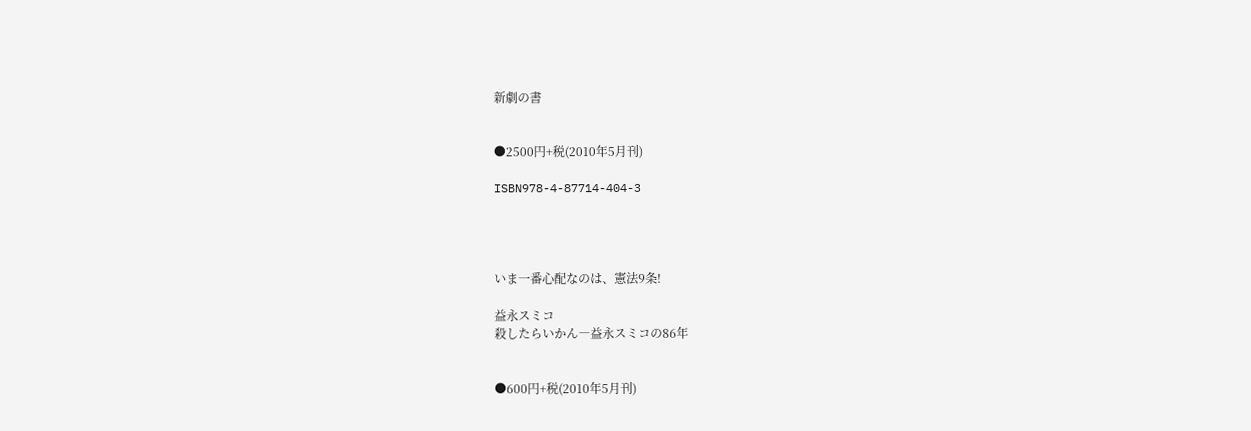新劇の書


●2500円+税(2010年5月刊)

ISBN978-4-87714-404-3




いま一番心配なのは、憲法9条!

益永スミコ
殺したらいかん―益永スミコの86年


●600円+税(2010年5月刊)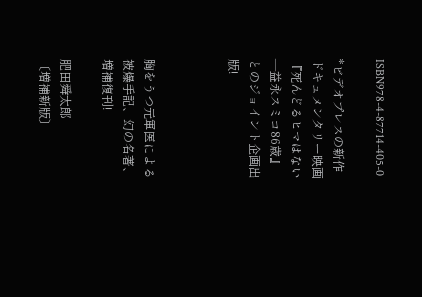ISBN978-4-87714-405-0

*ビデオプレスの新作ドキュメンタリー映画 『死んどるヒマはない―益永スミコ86歳』 とのジョイント企画出版!



胸をうつ元軍医による被爆手記、幻の名著、増補復刊!

肥田舜太郎
〔増補新版〕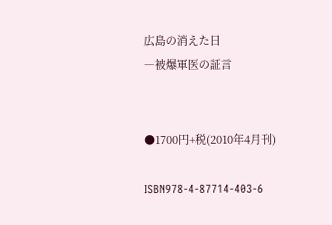広島の消えた日
―被爆軍医の証言


●1700円+税(2010年4月刊)

ISBN978-4-87714-403-6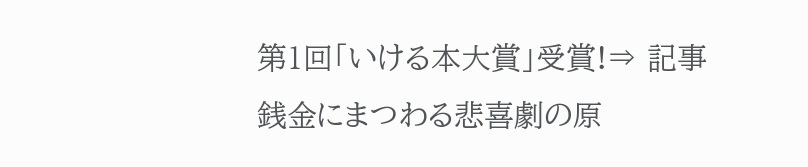第1回「いける本大賞」受賞!⇒ 記事
銭金にまつわる悲喜劇の原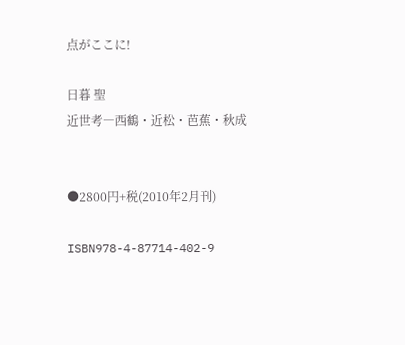点がここに!

日暮 聖
近世考―西鶴・近松・芭蕉・秋成


●2800円+税(2010年2月刊)

ISBN978-4-87714-402-9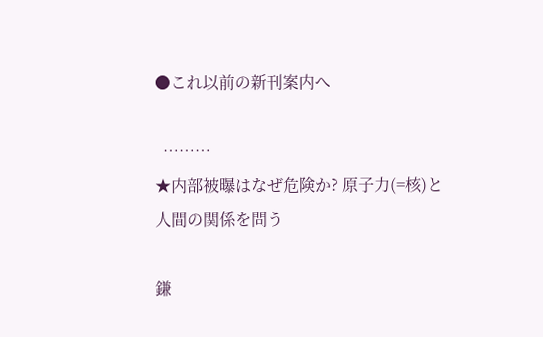●これ以前の新刊案内へ

  ………
★内部被曝はなぜ危険か? 原子力(=核)と人間の関係を問う

鎌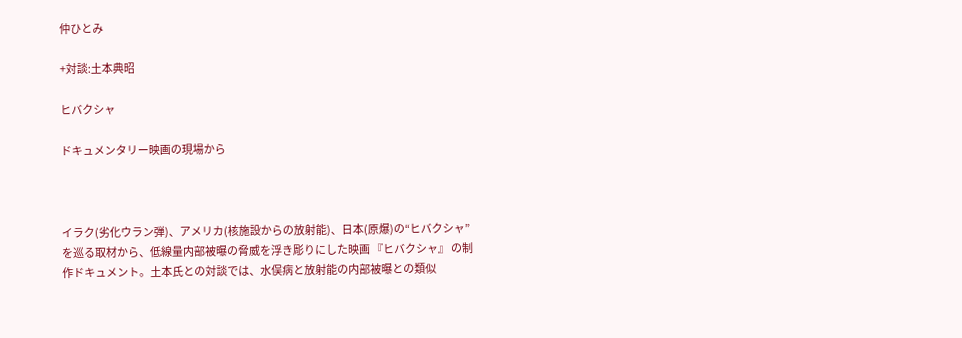仲ひとみ

+対談:土本典昭

ヒバクシャ

ドキュメンタリー映画の現場から



イラク(劣化ウラン弾)、アメリカ(核施設からの放射能)、日本(原爆)の“ヒバクシャ”を巡る取材から、低線量内部被曝の脅威を浮き彫りにした映画 『ヒバクシャ』 の制作ドキュメント。土本氏との対談では、水俣病と放射能の内部被曝との類似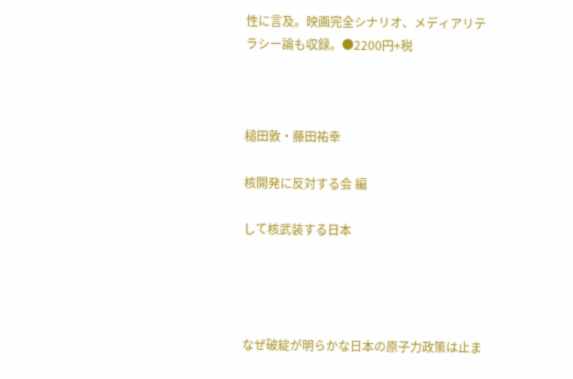性に言及。映画完全シナリオ、メディアリテラシー論も収録。●2200円+税



槌田敦・藤田祐幸

核開発に反対する会 編

して核武装する日本




なぜ破綻が明らかな日本の原子力政策は止ま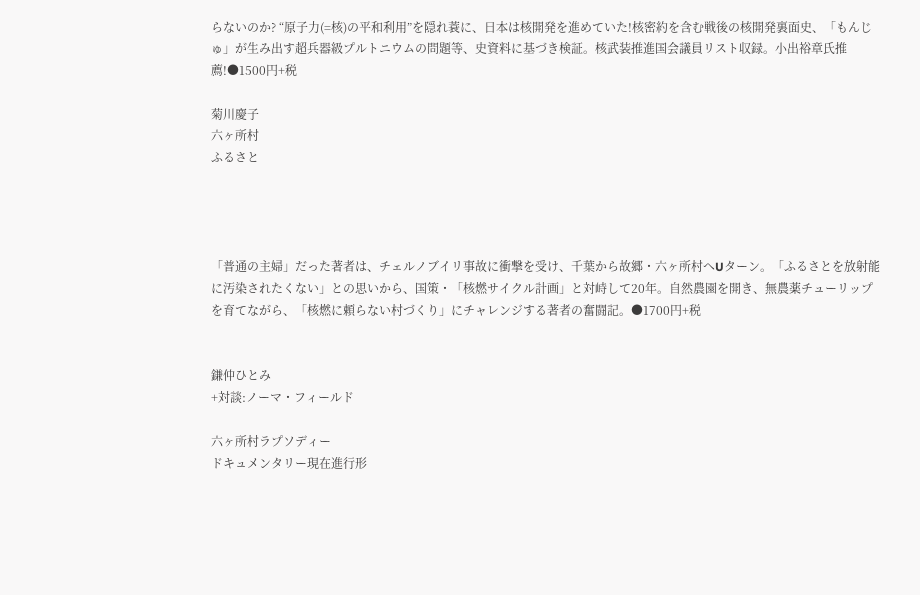らないのか? “原子力(=核)の平和利用”を隠れ蓑に、日本は核開発を進めていた!核密約を含む戦後の核開発裏面史、「もんじゅ」が生み出す超兵器級プルトニウムの問題等、史資料に基づき検証。核武装推進国会議員リスト収録。小出裕章氏推薦!●1500円+税

菊川慶子
六ヶ所村
ふるさと




「普通の主婦」だった著者は、チェルノブイリ事故に衝撃を受け、千葉から故郷・六ヶ所村へUターン。「ふるさとを放射能に汚染されたくない」との思いから、国策・「核燃サイクル計画」と対峙して20年。自然農園を開き、無農薬チューリップを育てながら、「核燃に頼らない村づくり」にチャレンジする著者の奮闘記。●1700円+税


鎌仲ひとみ
+対談:ノーマ・フィールド

六ヶ所村ラプソディー
ドキュメンタリー現在進行形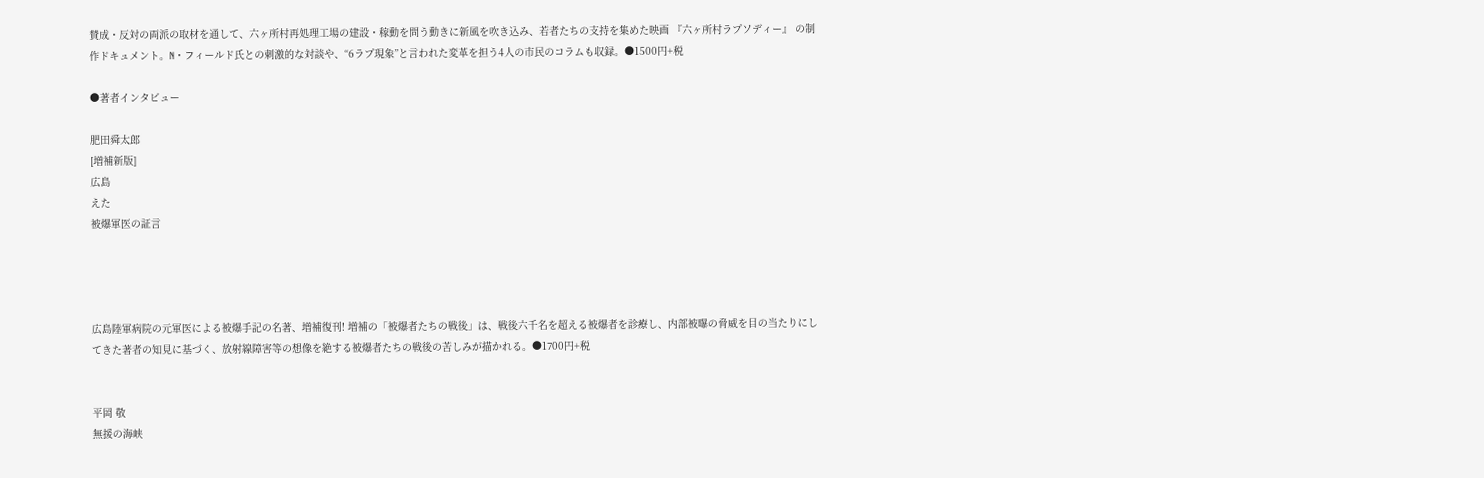賛成・反対の両派の取材を通して、六ヶ所村再処理工場の建設・稼動を問う動きに新風を吹き込み、若者たちの支持を集めた映画 『六ヶ所村ラプソディー』 の制作ドキュメント。N・フィールド氏との刺激的な対談や、“6ラプ現象”と言われた変革を担う4人の市民のコラムも収録。●1500円+税

●著者インタビュー

肥田舜太郎
[増補新版]
広島
えた
被爆軍医の証言




広島陸軍病院の元軍医による被爆手記の名著、増補復刊! 増補の「被爆者たちの戦後」は、戦後六千名を超える被爆者を診療し、内部被曝の脅威を目の当たりにしてきた著者の知見に基づく、放射線障害等の想像を絶する被爆者たちの戦後の苦しみが描かれる。●1700円+税


平岡 敬
無援の海峡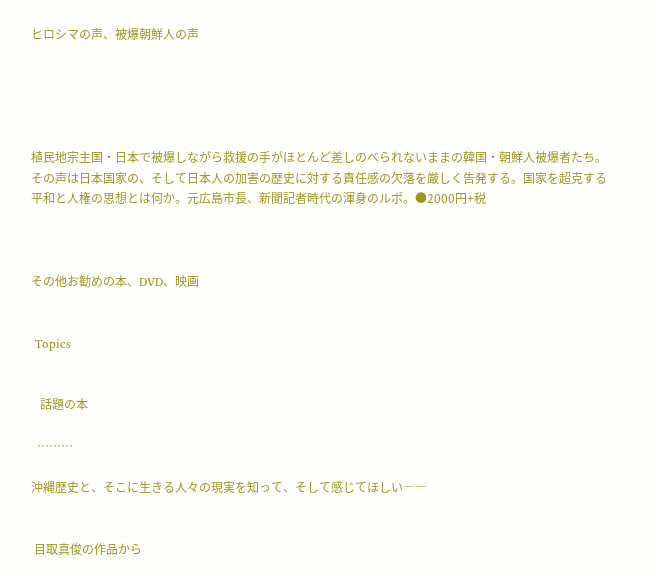ヒロシマの声、被爆朝鮮人の声





植民地宗主国・日本で被爆しながら救援の手がほとんど差しのべられないままの韓国・朝鮮人被爆者たち。その声は日本国家の、そして日本人の加害の歴史に対する責任感の欠落を厳しく告発する。国家を超克する平和と人権の思想とは何か。元広島市長、新聞記者時代の渾身のルポ。●2000円+税



その他お勧めの本、DVD、映画


 Topics


   話題の本

  ………

沖縄歴史と、そこに生きる人々の現実を知って、そして感じてほしい――


 目取真俊の作品から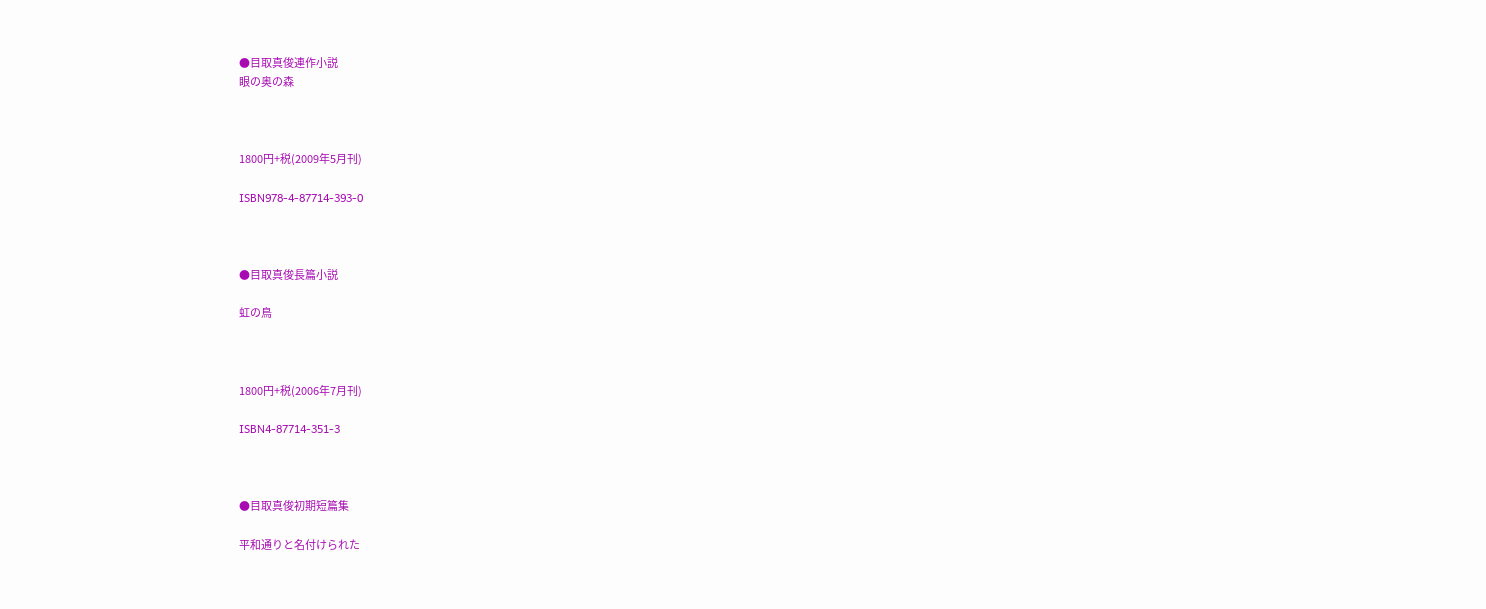●目取真俊連作小説
眼の奥の森



1800円+税(2009年5月刊)

ISBN978-4-87714-393-0



●目取真俊長篇小説

虹の鳥



1800円+税(2006年7月刊)

ISBN4-87714-351-3



●目取真俊初期短篇集

平和通りと名付けられた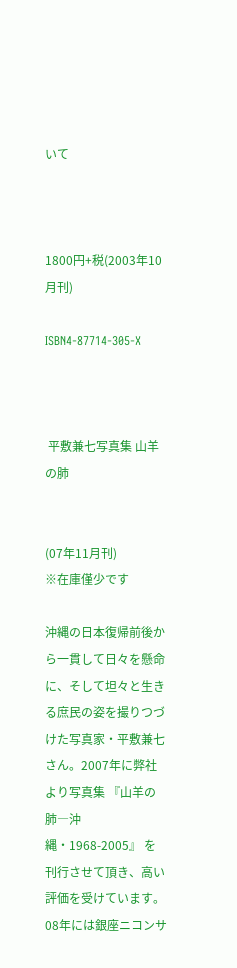いて



1800円+税(2003年10月刊)

ISBN4-87714-305-X



 平敷兼七写真集 山羊の肺


(07年11月刊)
※在庫僅少です

沖縄の日本復帰前後から一貫して日々を懸命に、そして坦々と生きる庶民の姿を撮りつづけた写真家・平敷兼七さん。2007年に弊社より写真集 『山羊の肺―沖縄・1968-2005』 を刊行させて頂き、高い評価を受けています。08年には銀座ニコンサ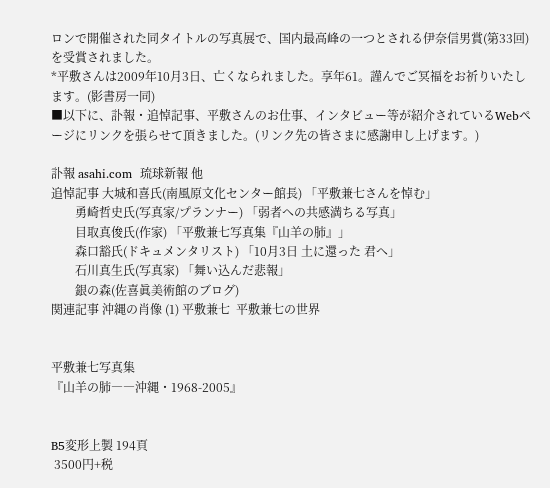ロンで開催された同タイトルの写真展で、国内最高峰の一つとされる伊奈信男賞(第33回)を受賞されました。
*平敷さんは2009年10月3日、亡くなられました。享年61。謹んでご冥福をお祈りいたします。(影書房一同)
■以下に、訃報・追悼記事、平敷さんのお仕事、インタビュー等が紹介されているWebページにリンクを張らせて頂きました。(リンク先の皆さまに感謝申し上げます。)

訃報 asahi.com  琉球新報 他
追悼記事 大城和喜氏(南風原文化センター館長) 「平敷兼七さんを悼む」
        勇崎哲史氏(写真家/プランナー) 「弱者への共感満ちる写真」
        目取真俊氏(作家) 「平敷兼七写真集『山羊の肺』」
        森口豁氏(ドキュメンタリスト) 「10月3日 土に還った 君へ」
        石川真生氏(写真家) 「舞い込んだ悲報」
        銀の森(佐喜眞美術館のブログ)
関連記事 沖縄の肖像 (1) 平敷兼七  平敷兼七の世界


平敷兼七写真集
『山羊の肺――沖縄・1968-2005』


B5変形上製 194頁
 3500円+税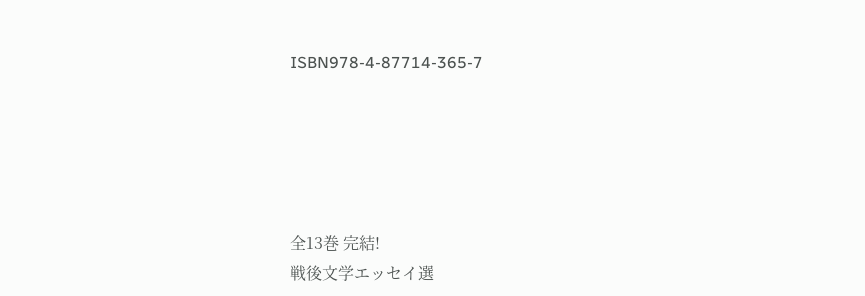ISBN978-4-87714-365-7





全13巻 完結!
戦後文学エッセイ選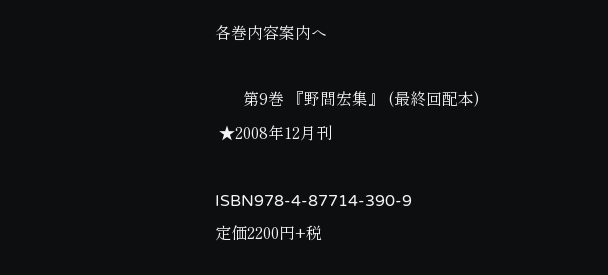各巻内容案内へ

       第9巻 『野間宏集』 (最終回配本)
 ★2008年12月刊

ISBN978-4-87714-390-9
定価2200円+税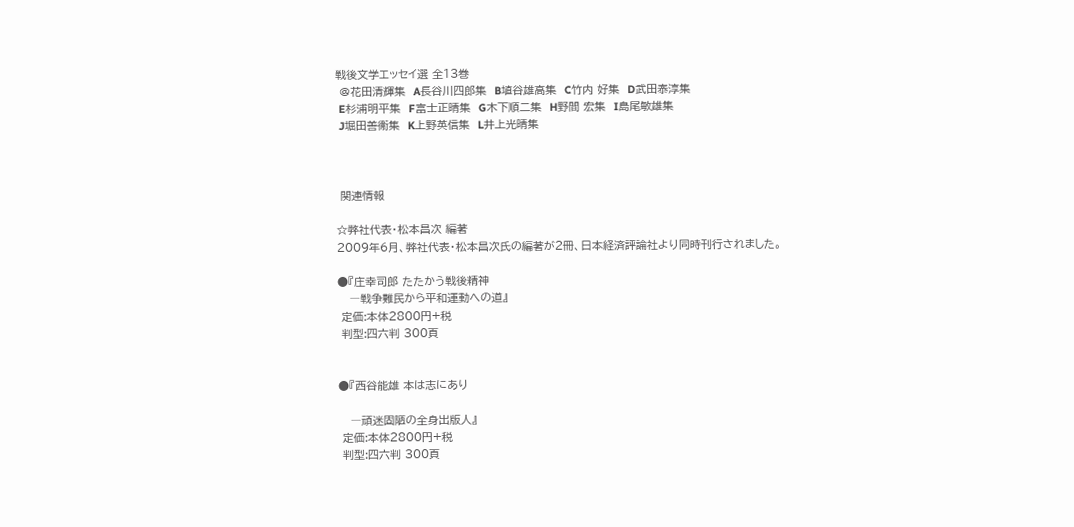戦後文学エッセイ選 全13巻
 @花田清輝集  A長谷川四郎集  B埴谷雄高集  C竹内 好集  D武田泰淳集
 E杉浦明平集  F富士正晴集  G木下順二集  H野間 宏集  I島尾敏雄集
 J堀田善衞集  K上野英信集  L井上光晴集



 関連情報

☆弊社代表・松本昌次 編著
2009年6月、弊社代表・松本昌次氏の編著が2冊、日本経済評論社より同時刊行されました。

●『庄幸司郎 たたかう戦後精神
   ―戦争難民から平和運動への道』
 定価:本体2800円+税
 判型:四六判 300頁


●『西谷能雄 本は志にあり

   ―頑迷固陋の全身出版人』
 定価:本体2800円+税
 判型:四六判 300頁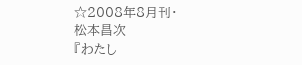☆2008年8月刊・
松本昌次
『わたし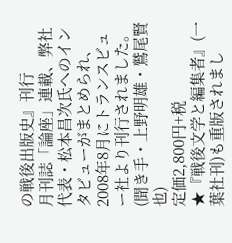の戦後出版史』刊行
月刊誌「論座」連載、弊社代表・松本昌次氏へのインタビューがまとめられ、
2008年8月にトランスビュー社より刊行されました。(聞き手・上野明雄・鷲尾賢也)
定価2,800円+税
★『戦後文学と編集者』(一葉社刊)も重版されまし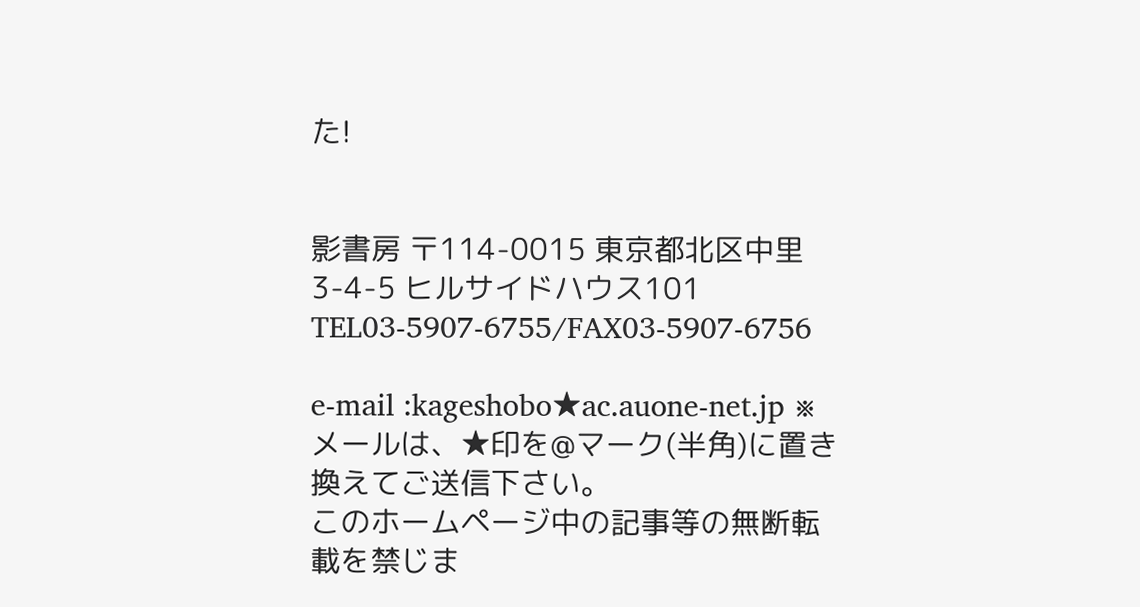た!


影書房 〒114-0015 東京都北区中里3-4-5 ヒルサイドハウス101
TEL03-5907-6755/FAX03-5907-6756

e-mail :kageshobo★ac.auone-net.jp ※メールは、★印を@マーク(半角)に置き換えてご送信下さい。
このホームページ中の記事等の無断転載を禁じま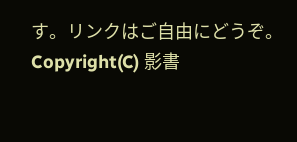す。リンクはご自由にどうぞ。
Copyright(C) 影書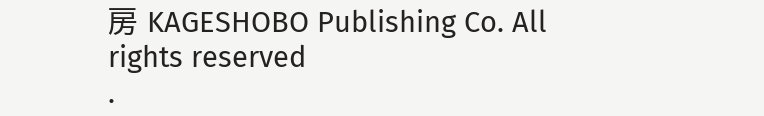房 KAGESHOBO Publishing Co. All rights reserved
.